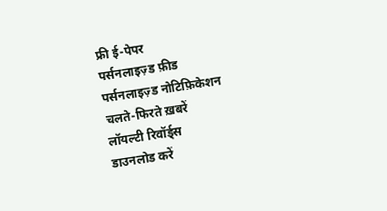फ्री ई-पेपर
पर्सनलाइज़्ड फ़ीड
पर्सनलाइज़्ड नोटिफ़िकेशन
चलते-फिरते ख़बरें
लॉयल्टी रिवॉर्ड्स
डाउनलोड करें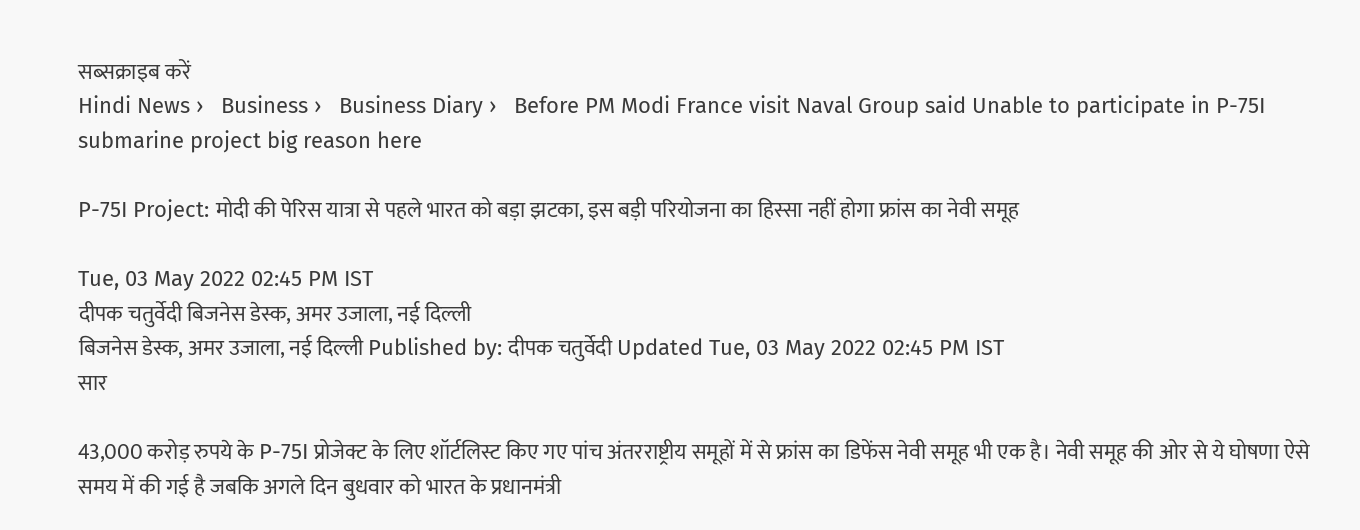सब्सक्राइब करें
Hindi News ›   Business ›   Business Diary ›   Before PM Modi France visit Naval Group said Unable to participate in P-75I submarine project big reason here

P-75I Project: मोदी की पेरिस यात्रा से पहले भारत को बड़ा झटका, इस बड़ी परियोजना का हिस्सा नहीं होगा फ्रांस का नेवी समूह

Tue, 03 May 2022 02:45 PM IST
दीपक चतुर्वेदी बिजनेस डेस्क, अमर उजाला, नई दिल्ली
बिजनेस डेस्क, अमर उजाला, नई दिल्ली Published by: दीपक चतुर्वेदी Updated Tue, 03 May 2022 02:45 PM IST
सार

43,000 करोड़ रुपये के P-75I प्रोजेक्ट के लिए शॉर्टलिस्ट किए गए पांच अंतरराष्ट्रीय समूहों में से फ्रांस का डिफेंस नेवी समूह भी एक है। नेवी समूह की ओर से ये घोषणा ऐसे समय में की गई है जबकि अगले दिन बुधवार को भारत के प्रधानमंत्री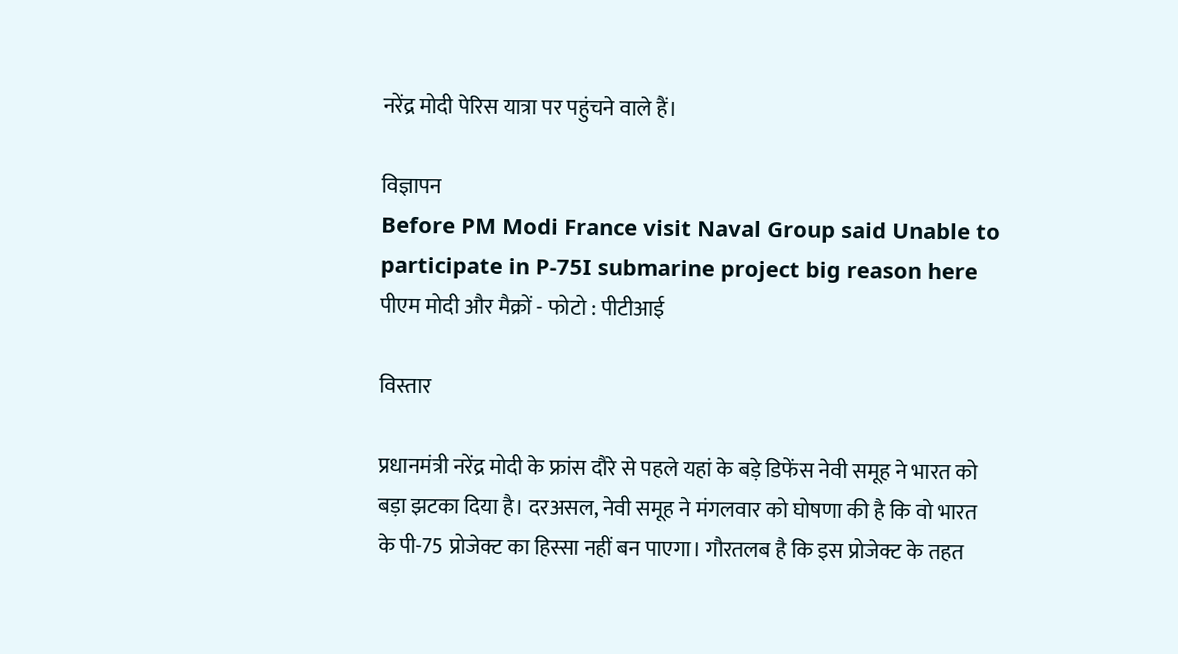नरेंद्र मोदी पेरिस यात्रा पर पहुंचने वाले हैं।

विज्ञापन
Before PM Modi France visit Naval Group said Unable to participate in P-75I submarine project big reason here
पीएम मोदी और मैक्रों - फोटो : पीटीआई

विस्तार

प्रधानमंत्री नरेंद्र मोदी के फ्रांस दौरे से पहले यहां के बड़े डिफेंस नेवी समूह ने भारत को बड़ा झटका दिया है। दरअसल, नेवी समूह ने मंगलवार को घोषणा की है कि वो भारत के पी-75 प्रोजेक्ट का हिस्सा नहीं बन पाएगा। गौरतलब है कि इस प्रोजेक्ट के तहत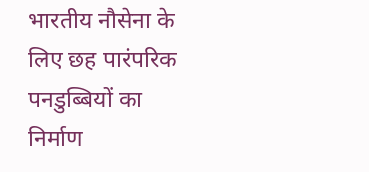भारतीय नौसेना के लिए छह पारंपरिक पनडुब्बियों का निर्माण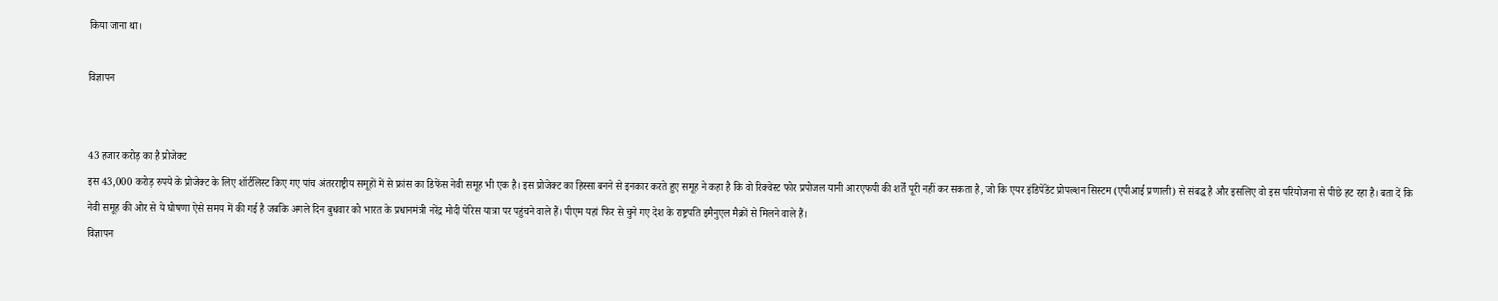किया जाना था।

विज्ञापन


43 हजार करोड़ का है प्रोजेक्ट
इस 43,000 करोड़ रुपये के प्रोजेक्ट के लिए शॉर्टलिस्ट किए गए पांच अंतरराष्ट्रीय समूहों में से फ्रांस का डिफेंस नेवी समूह भी एक है। इस प्रोजेक्ट का हिस्सा बनने से इनकार करते हुए समूह ने कहा है कि वो रिक्वेस्ट फोर प्रपोजल यानी आरएफपी की शर्तें पूरी नहीं कर सकता है, जो कि एयर इंडिपेंडेंट प्रोपल्शन सिस्टम (एपीआई प्रणाली) से संबद्ध है और इसलिए वो इस परियोजना से पीछे हट रहा है। बता दें कि नेवी समूह की ओर से ये घोषणा ऐसे समय में की गई है जबकि अगले दिन बुधवार को भारत के प्रधानमंत्री नरेंद्र मोदी पेरिस यात्रा पर पहुंचने वाले हैं। पीएम यहां फिर से चुने गए देश के राष्ट्रपति इमैनुएल मैक्रों से मिलने वाले हैं।
विज्ञापन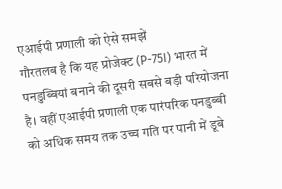एआईपी प्रणाली को ऐसे समझें
गौरतलब है कि यह प्रोजेक्ट (P-75I) भारत में पनडुब्बियां बनाने की दूसरी सबसे बड़ी परियोजना है। वहीं एआईपी प्रणाली एक पारंपरिक पनडुब्बी को अधिक समय तक उच्च गति पर पानी में डूबे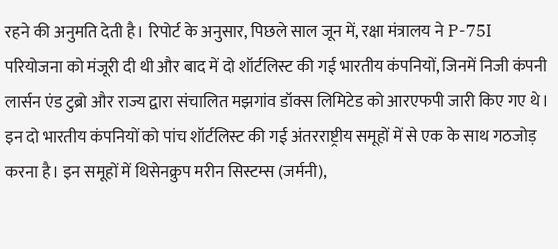रहने की अनुमति देती है। रिपोर्ट के अनुसार, पिछले साल जून में, रक्षा मंत्रालय ने P-75I परियोजना को मंजूरी दी थी और बाद में दो शॉर्टलिस्ट की गई भारतीय कंपनियों, जिनमें निजी कंपनी लार्सन एंड टुब्रो और राज्य द्वारा संचालित मझगांव डॉक्स लिमिटेड को आरएफपी जारी किए गए थे। इन दो भारतीय कंपनियों को पांच शॉर्टलिस्ट की गई अंतरराष्ट्रीय समूहों में से एक के साथ गठजोड़ करना है। इन समूहों में थिसेनक्रुप मरीन सिस्टम्स (जर्मनी),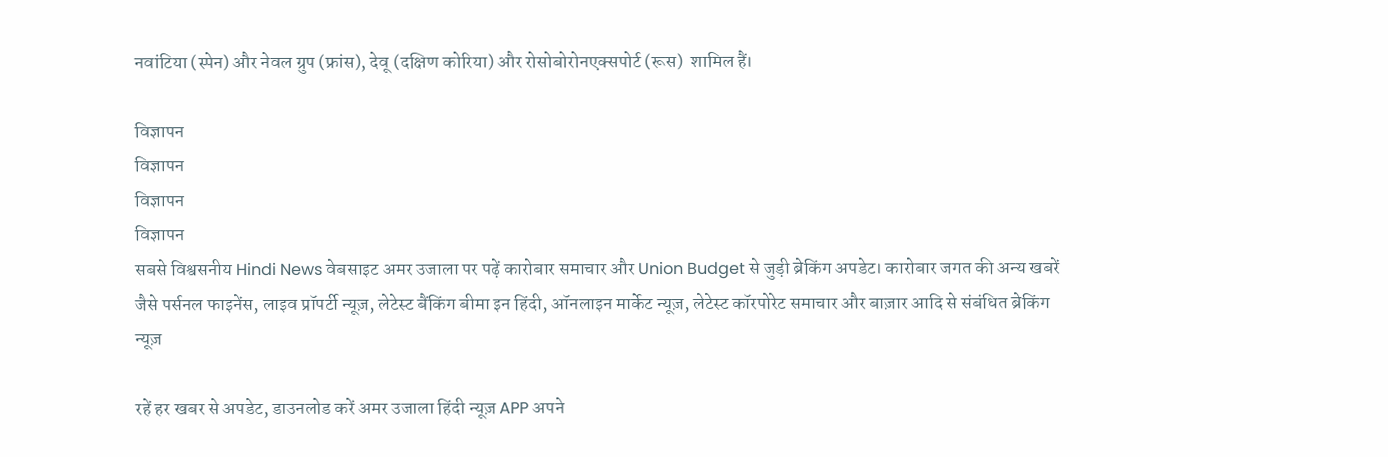नवांटिया (स्पेन) और नेवल ग्रुप (फ्रांस), देवू (दक्षिण कोरिया) और रोसोबोरोनएक्सपोर्ट (रूस)  शामिल हैं।

विज्ञापन
विज्ञापन
विज्ञापन
विज्ञापन
सबसे विश्वसनीय Hindi News वेबसाइट अमर उजाला पर पढ़ें कारोबार समाचार और Union Budget से जुड़ी ब्रेकिंग अपडेट। कारोबार जगत की अन्य खबरें जैसे पर्सनल फाइनेंस, लाइव प्रॉपर्टी न्यूज़, लेटेस्ट बैंकिंग बीमा इन हिंदी, ऑनलाइन मार्केट न्यूज़, लेटेस्ट कॉरपोरेट समाचार और बाज़ार आदि से संबंधित ब्रेकिंग न्यूज़

रहें हर खबर से अपडेट, डाउनलोड करें अमर उजाला हिंदी न्यूज़ APP अपने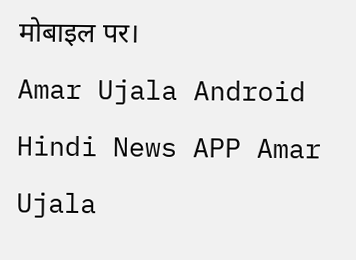मोबाइल पर।
Amar Ujala Android Hindi News APP Amar Ujala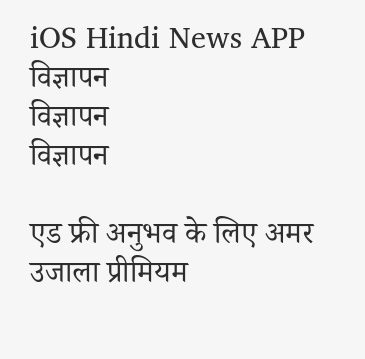iOS Hindi News APP
विज्ञापन
विज्ञापन
विज्ञापन

एड फ्री अनुभव के लिए अमर उजाला प्रीमियम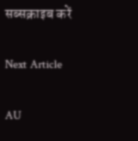सब्सक्राइब करें

Next Article

AU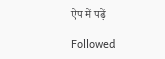ऐप में पढ़ें

Followed